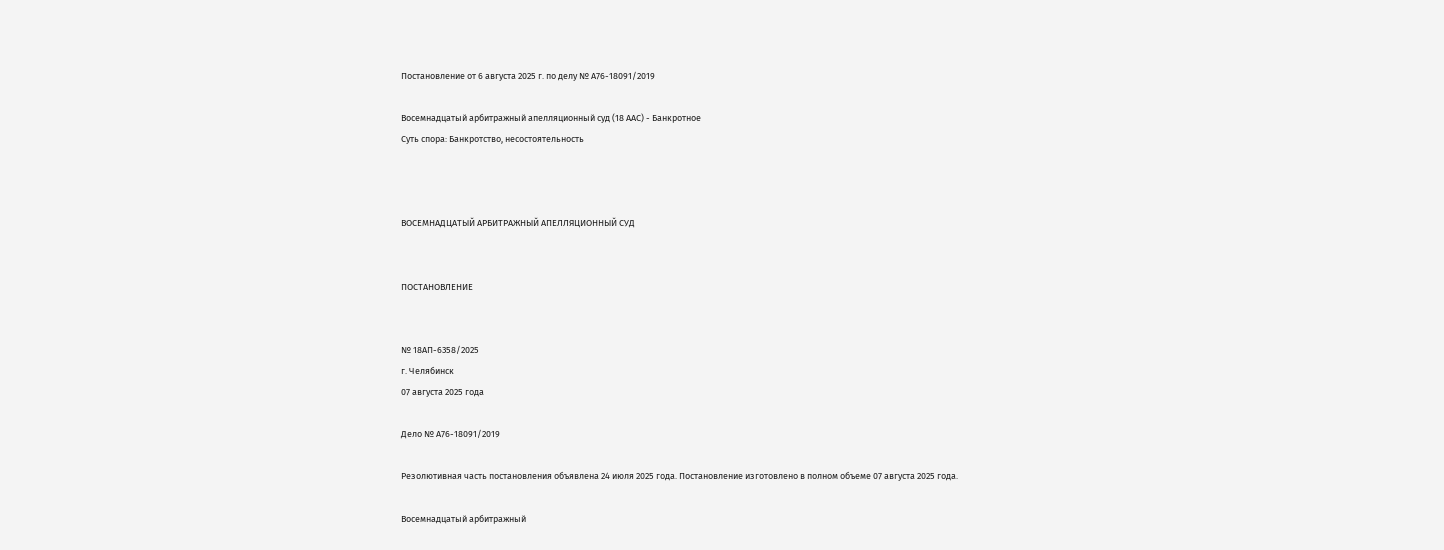Постановление от 6 августа 2025 г. по делу № А76-18091/2019

Восемнадцатый арбитражный апелляционный суд (18 ААС) - Банкротное
Суть спора: Банкротство, несостоятельность



ВОСЕМНАДЦАТЫЙ АРБИТРАЖНЫЙ АПЕЛЛЯЦИОННЫЙ СУД


ПОСТАНОВЛЕНИЕ


№ 18АП-6358/2025
г. Челябинск
07 августа 2025 года

Дело № А76-18091/2019

Резолютивная часть постановления объявлена 24 июля 2025 года. Постановление изготовлено в полном объеме 07 августа 2025 года.

Восемнадцатый арбитражный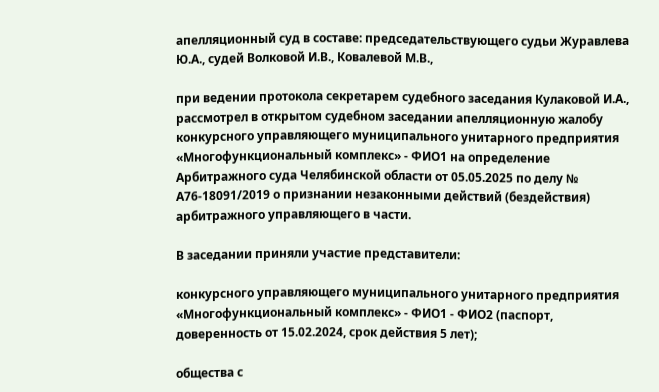апелляционный суд в составе: председательствующего судьи Журавлева Ю.А., судей Волковой И.В., Ковалевой М.В.,

при ведении протокола секретарем судебного заседания Кулаковой И.А., рассмотрел в открытом судебном заседании апелляционную жалобу конкурсного управляющего муниципального унитарного предприятия «Многофункциональный комплекс» - ФИО1 на определение Арбитражного суда Челябинской области от 05.05.2025 по делу № А76-18091/2019 о признании незаконными действий (бездействия) арбитражного управляющего в части.

В заседании приняли участие представители:

конкурсного управляющего муниципального унитарного предприятия «Многофункциональный комплекс» - ФИО1 - ФИО2 (паспорт, доверенность от 15.02.2024, срок действия 5 лет);

общества с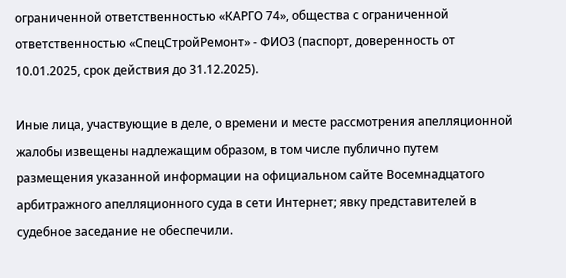ограниченной ответственностью «КАРГО 74», общества с ограниченной ответственностью «СпецСтройРемонт» - ФИО3 (паспорт, доверенность от 10.01.2025, срок действия до 31.12.2025).

Иные лица, участвующие в деле, о времени и месте рассмотрения апелляционной жалобы извещены надлежащим образом, в том числе публично путем размещения указанной информации на официальном сайте Восемнадцатого арбитражного апелляционного суда в сети Интернет; явку представителей в судебное заседание не обеспечили.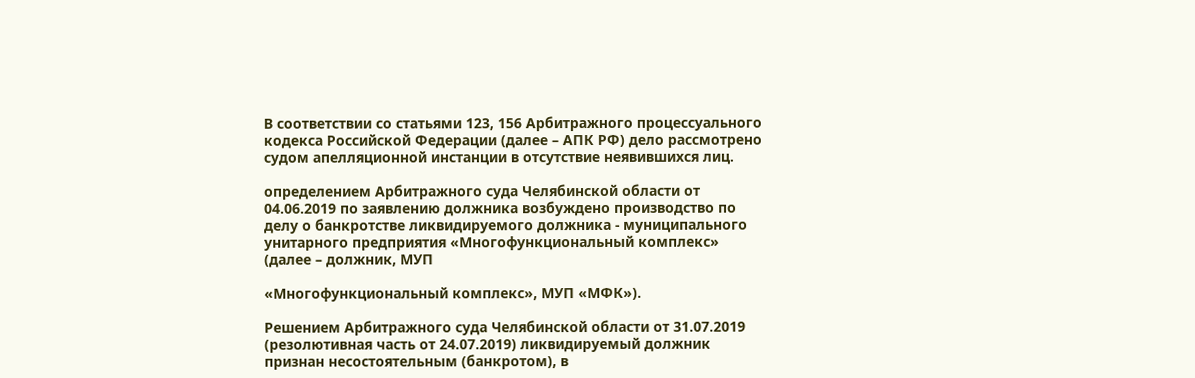В соответствии со статьями 123, 156 Арбитражного процессуального кодекса Российской Федерации (далее – АПК РФ) дело рассмотрено судом апелляционной инстанции в отсутствие неявившихся лиц.

определением Арбитражного суда Челябинской области от 04.06.2019 по заявлению должника возбуждено производство по делу о банкротстве ликвидируемого должника - муниципального унитарного предприятия «Многофункциональный комплекс» (далее – должник, МУП

«Многофункциональный комплекс», МУП «МФК»).

Решением Арбитражного суда Челябинской области от 31.07.2019 (резолютивная часть от 24.07.2019) ликвидируемый должник признан несостоятельным (банкротом), в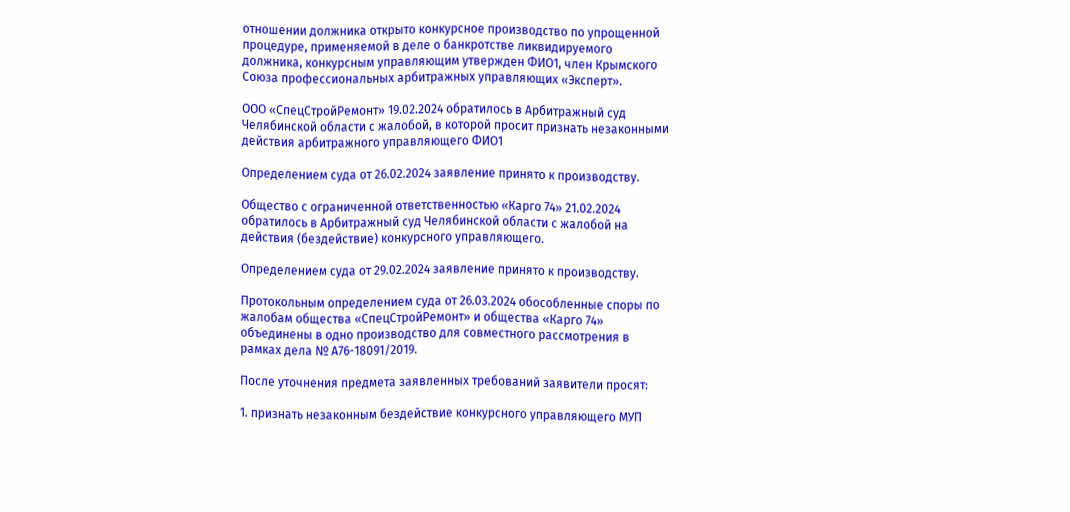отношении должника открыто конкурсное производство по упрощенной процедуре, применяемой в деле о банкротстве ликвидируемого должника, конкурсным управляющим утвержден ФИО1, член Крымского Союза профессиональных арбитражных управляющих «Эксперт».

ООО «СпецСтройРемонт» 19.02.2024 обратилось в Арбитражный суд Челябинской области с жалобой, в которой просит признать незаконными действия арбитражного управляющего ФИО1

Определением суда от 26.02.2024 заявление принято к производству.

Общество с ограниченной ответственностью «Карго 74» 21.02.2024 обратилось в Арбитражный суд Челябинской области с жалобой на действия (бездействие) конкурсного управляющего.

Определением суда от 29.02.2024 заявление принято к производству.

Протокольным определением суда от 26.03.2024 обособленные споры по жалобам общества «СпецСтройРемонт» и общества «Карго 74» объединены в одно производство для совместного рассмотрения в рамках дела № А76-18091/2019.

После уточнения предмета заявленных требований заявители просят:

1. признать незаконным бездействие конкурсного управляющего МУП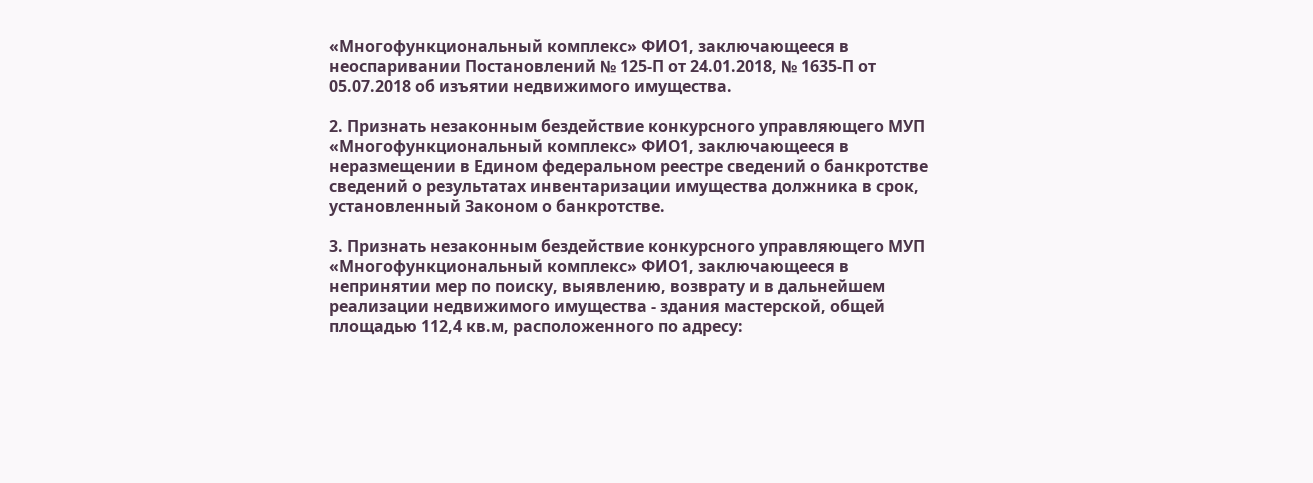«Многофункциональный комплекс» ФИО1, заключающееся в неоспаривании Постановлений № 125-П от 24.01.2018, № 1635-П от 05.07.2018 об изъятии недвижимого имущества.

2. Признать незаконным бездействие конкурсного управляющего МУП «Многофункциональный комплекс» ФИО1, заключающееся в неразмещении в Едином федеральном реестре сведений о банкротстве сведений о результатах инвентаризации имущества должника в срок, установленный Законом о банкротстве.

3. Признать незаконным бездействие конкурсного управляющего МУП «Многофункциональный комплекс» ФИО1, заключающееся в непринятии мер по поиску, выявлению, возврату и в дальнейшем реализации недвижимого имущества - здания мастерской, общей площадью 112,4 кв.м, расположенного по адресу: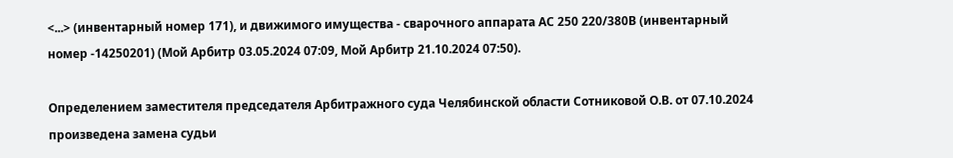<...> (инвентарный номер 171), и движимого имущества - сварочного аппарата АС 250 220/380В (инвентарный номер -14250201) (Мой Арбитр 03.05.2024 07:09, Мой Арбитр 21.10.2024 07:50).

Определением заместителя председателя Арбитражного суда Челябинской области Сотниковой О.В. от 07.10.2024 произведена замена судьи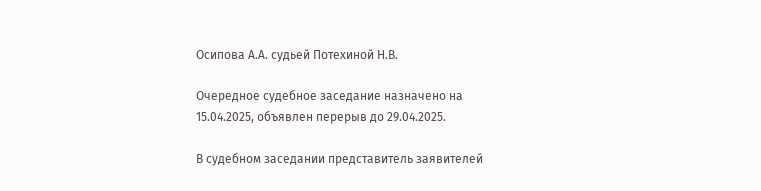Осипова А.А. судьей Потехиной Н.В.

Очередное судебное заседание назначено на 15.04.2025, объявлен перерыв до 29.04.2025.

В судебном заседании представитель заявителей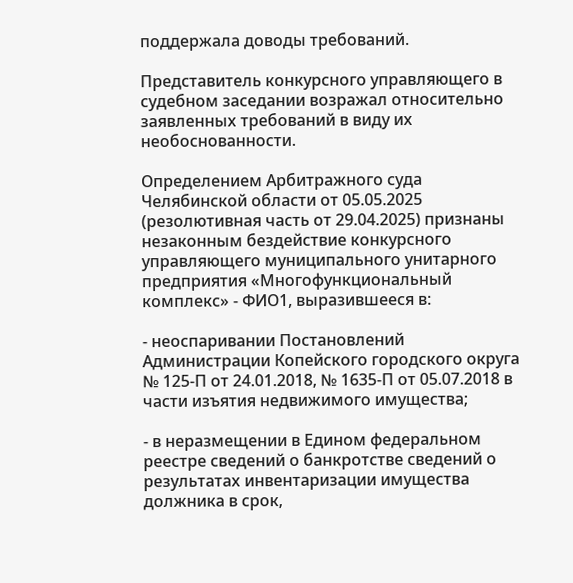поддержала доводы требований.

Представитель конкурсного управляющего в судебном заседании возражал относительно заявленных требований в виду их необоснованности.

Определением Арбитражного суда Челябинской области от 05.05.2025 (резолютивная часть от 29.04.2025) признаны незаконным бездействие конкурсного управляющего муниципального унитарного предприятия «Многофункциональный комплекс» - ФИО1, выразившееся в:

- неоспаривании Постановлений Администрации Копейского городского округа № 125-П от 24.01.2018, № 1635-П от 05.07.2018 в части изъятия недвижимого имущества;

- в неразмещении в Едином федеральном реестре сведений о банкротстве сведений о результатах инвентаризации имущества должника в срок,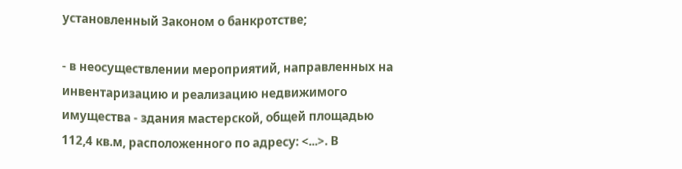установленный Законом о банкротстве;

- в неосуществлении мероприятий, направленных на инвентаризацию и реализацию недвижимого имущества - здания мастерской, общей площадью 112,4 кв.м, расположенного по адресу: <...>. В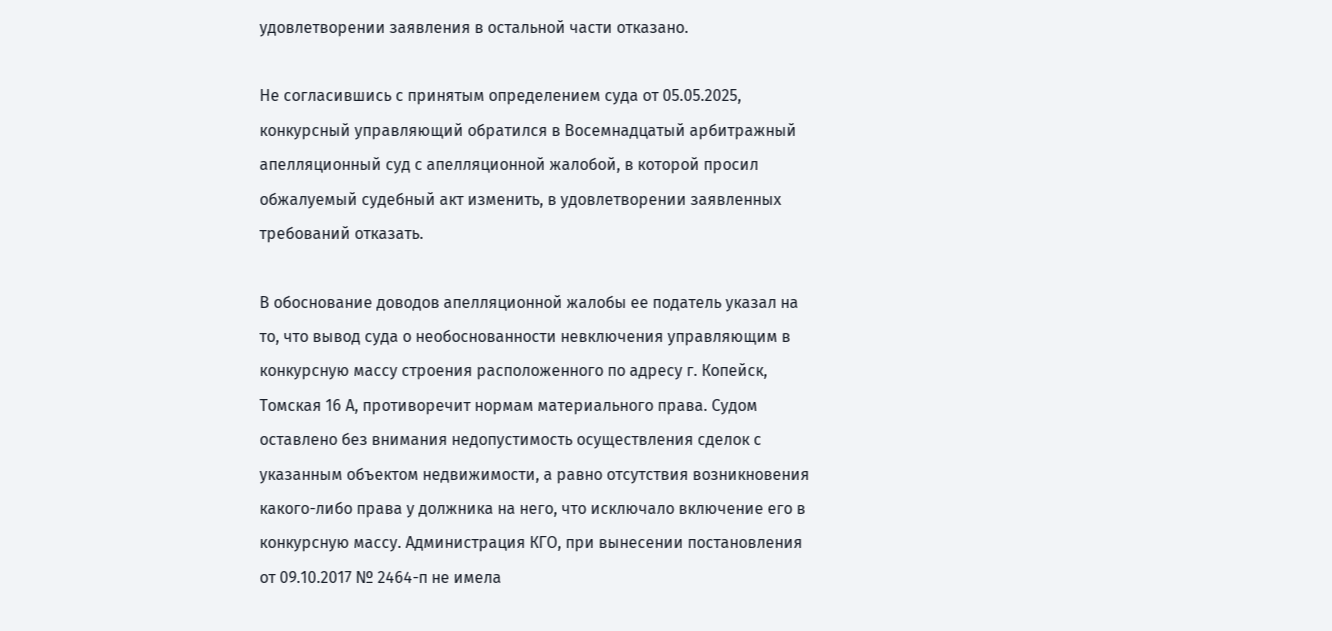удовлетворении заявления в остальной части отказано.

Не согласившись с принятым определением суда от 05.05.2025, конкурсный управляющий обратился в Восемнадцатый арбитражный апелляционный суд с апелляционной жалобой, в которой просил обжалуемый судебный акт изменить, в удовлетворении заявленных требований отказать.

В обоснование доводов апелляционной жалобы ее податель указал на то, что вывод суда о необоснованности невключения управляющим в конкурсную массу строения расположенного по адресу г. Копейск, Томская 16 А, противоречит нормам материального права. Судом оставлено без внимания недопустимость осуществления сделок с указанным объектом недвижимости, а равно отсутствия возникновения какого-либо права у должника на него, что исключало включение его в конкурсную массу. Администрация КГО, при вынесении постановления от 09.10.2017 № 2464-п не имела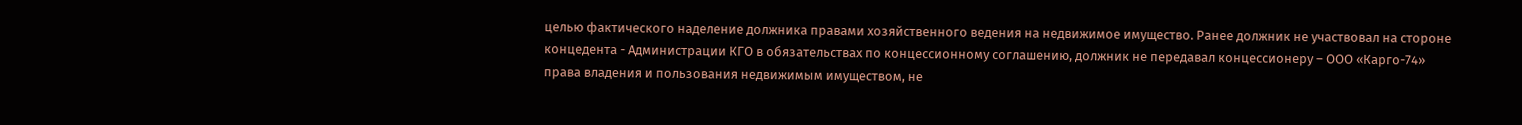целью фактического наделение должника правами хозяйственного ведения на недвижимое имущество. Ранее должник не участвовал на стороне концедента - Администрации КГО в обязательствах по концессионному соглашению, должник не передавал концессионеру – ООО «Карго-74» права владения и пользования недвижимым имуществом, не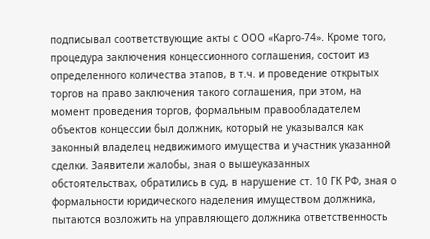подписывал соответствующие акты с ООО «Карго-74». Кроме того, процедура заключения концессионного соглашения, состоит из определенного количества этапов, в т.ч. и проведение открытых торгов на право заключения такого соглашения, при этом, на момент проведения торгов, формальным правообладателем объектов концессии был должник, который не указывался как законный владелец недвижимого имущества и участник указанной сделки. Заявители жалобы, зная о вышеуказанных обстоятельствах, обратились в суд, в нарушение ст. 10 ГК РФ, зная о формальности юридического наделения имуществом должника, пытаются возложить на управляющего должника ответственность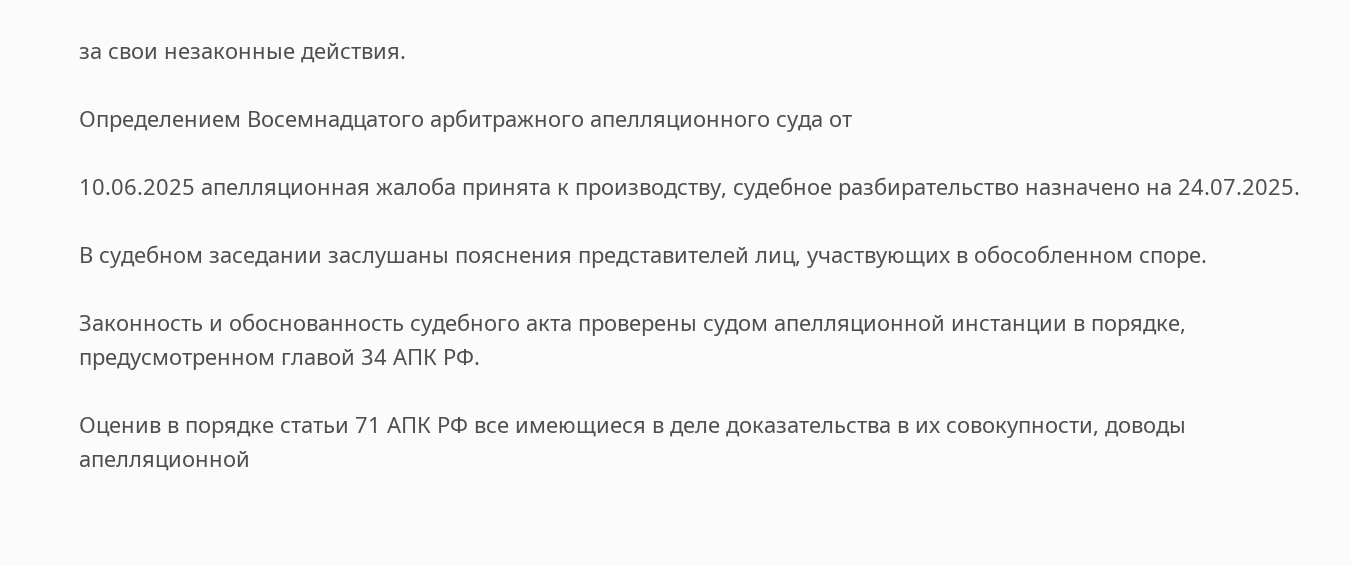за свои незаконные действия.

Определением Восемнадцатого арбитражного апелляционного суда от

10.06.2025 апелляционная жалоба принята к производству, судебное разбирательство назначено на 24.07.2025.

В судебном заседании заслушаны пояснения представителей лиц, участвующих в обособленном споре.

Законность и обоснованность судебного акта проверены судом апелляционной инстанции в порядке, предусмотренном главой 34 АПК РФ.

Оценив в порядке статьи 71 АПК РФ все имеющиеся в деле доказательства в их совокупности, доводы апелляционной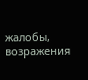жалобы, возражения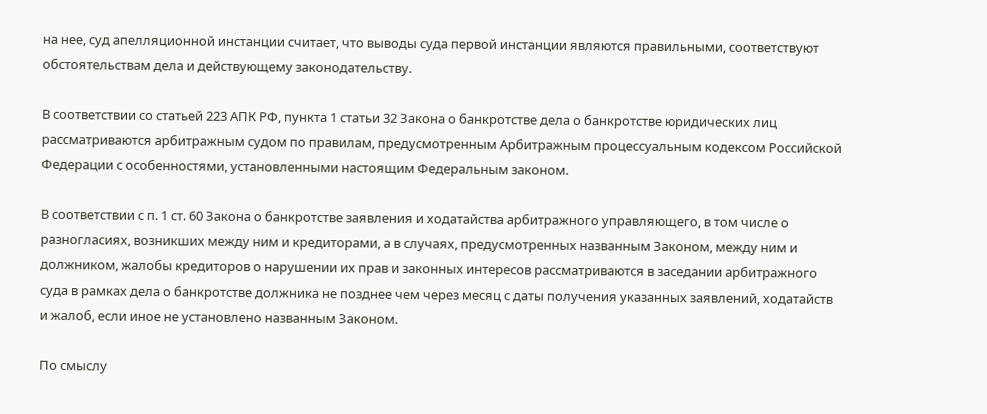на нее, суд апелляционной инстанции считает, что выводы суда первой инстанции являются правильными, соответствуют обстоятельствам дела и действующему законодательству.

В соответствии со статьей 223 АПК РФ, пункта 1 статьи 32 Закона о банкротстве дела о банкротстве юридических лиц рассматриваются арбитражным судом по правилам, предусмотренным Арбитражным процессуальным кодексом Российской Федерации с особенностями, установленными настоящим Федеральным законом.

В соответствии с п. 1 ст. 60 Закона о банкротстве заявления и ходатайства арбитражного управляющего, в том числе о разногласиях, возникших между ним и кредиторами, а в случаях, предусмотренных названным Законом, между ним и должником, жалобы кредиторов о нарушении их прав и законных интересов рассматриваются в заседании арбитражного суда в рамках дела о банкротстве должника не позднее чем через месяц с даты получения указанных заявлений, ходатайств и жалоб, если иное не установлено названным Законом.

По смыслу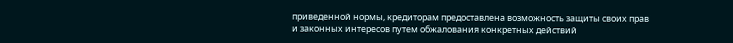приведенной нормы, кредиторам предоставлена возможность защиты своих прав и законных интересов путем обжалования конкретных действий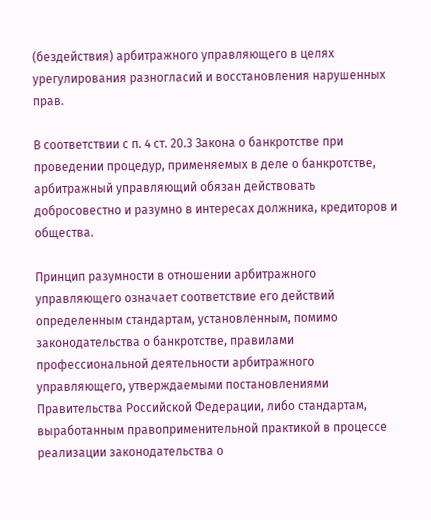(бездействия) арбитражного управляющего в целях урегулирования разногласий и восстановления нарушенных прав.

В соответствии с п. 4 ст. 20.3 Закона о банкротстве при проведении процедур, применяемых в деле о банкротстве, арбитражный управляющий обязан действовать добросовестно и разумно в интересах должника, кредиторов и общества.

Принцип разумности в отношении арбитражного управляющего означает соответствие его действий определенным стандартам, установленным, помимо законодательства о банкротстве, правилами профессиональной деятельности арбитражного управляющего, утверждаемыми постановлениями Правительства Российской Федерации, либо стандартам, выработанным правоприменительной практикой в процессе реализации законодательства о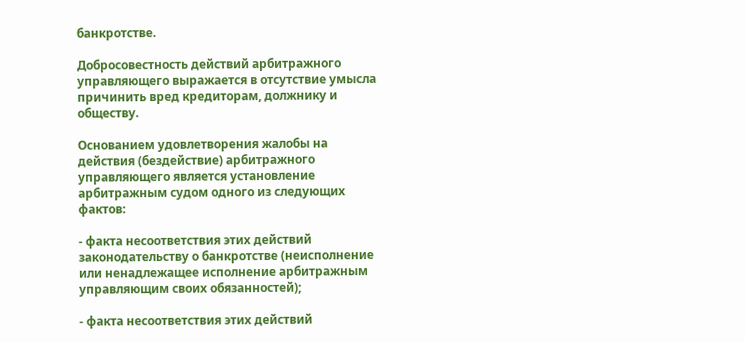банкротстве.

Добросовестность действий арбитражного управляющего выражается в отсутствие умысла причинить вред кредиторам, должнику и обществу.

Основанием удовлетворения жалобы на действия (бездействие) арбитражного управляющего является установление арбитражным судом одного из следующих фактов:

- факта несоответствия этих действий законодательству о банкротстве (неисполнение или ненадлежащее исполнение арбитражным управляющим своих обязанностей);

- факта несоответствия этих действий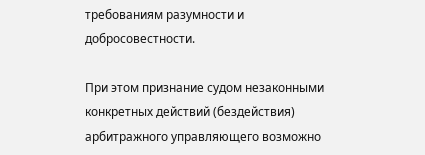требованиям разумности и добросовестности.

При этом признание судом незаконными конкретных действий (бездействия) арбитражного управляющего возможно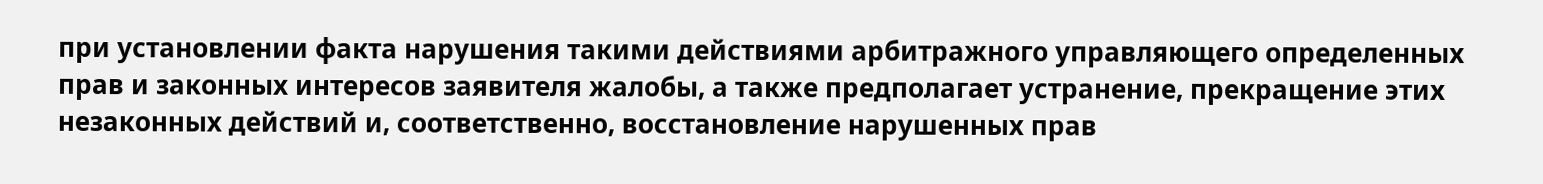при установлении факта нарушения такими действиями арбитражного управляющего определенных прав и законных интересов заявителя жалобы, а также предполагает устранение, прекращение этих незаконных действий и, соответственно, восстановление нарушенных прав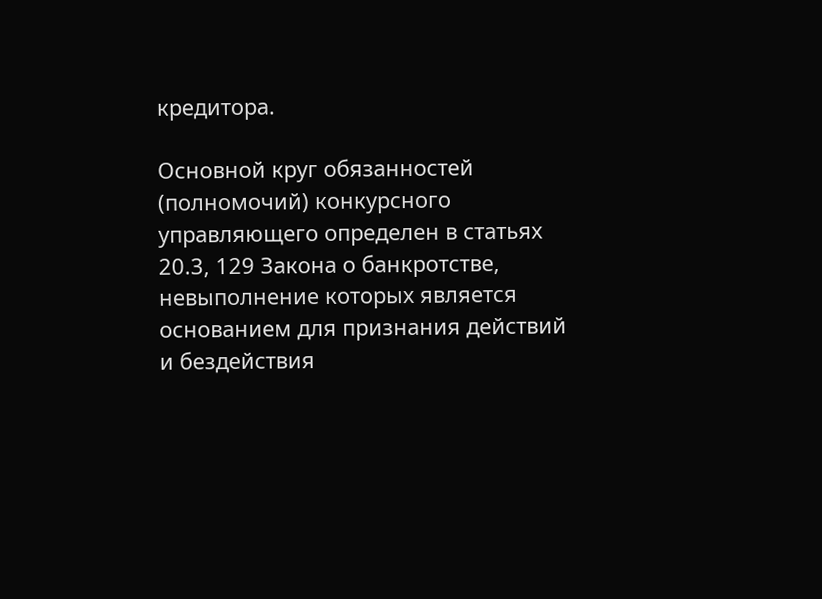кредитора.

Основной круг обязанностей (полномочий) конкурсного управляющего определен в статьях 20.3, 129 Закона о банкротстве, невыполнение которых является основанием для признания действий и бездействия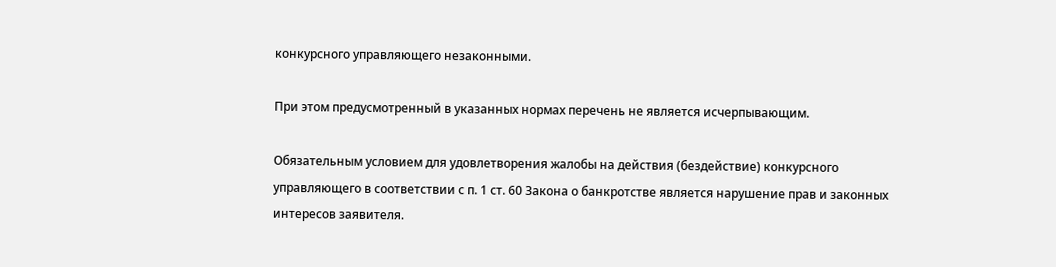конкурсного управляющего незаконными.

При этом предусмотренный в указанных нормах перечень не является исчерпывающим.

Обязательным условием для удовлетворения жалобы на действия (бездействие) конкурсного управляющего в соответствии с п. 1 ст. 60 Закона о банкротстве является нарушение прав и законных интересов заявителя.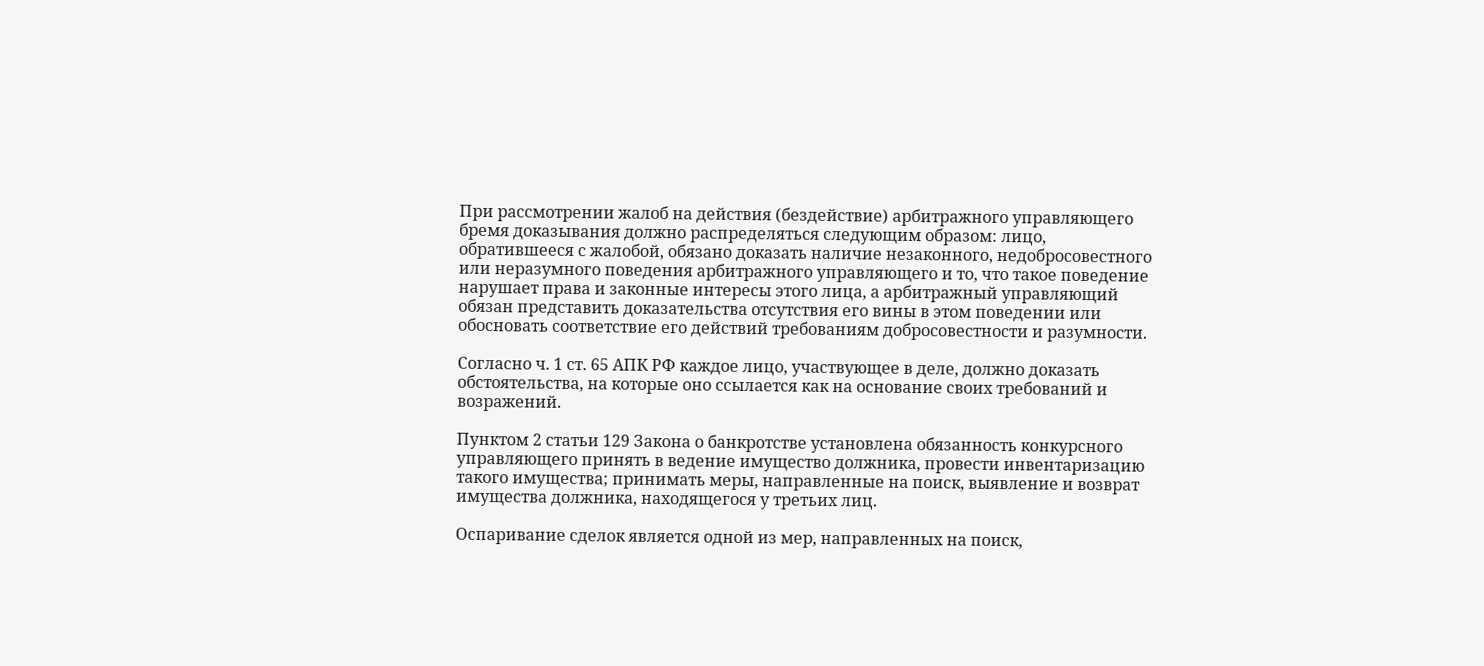При рассмотрении жалоб на действия (бездействие) арбитражного управляющего бремя доказывания должно распределяться следующим образом: лицо, обратившееся с жалобой, обязано доказать наличие незаконного, недобросовестного или неразумного поведения арбитражного управляющего и то, что такое поведение нарушает права и законные интересы этого лица, а арбитражный управляющий обязан представить доказательства отсутствия его вины в этом поведении или обосновать соответствие его действий требованиям добросовестности и разумности.

Согласно ч. 1 ст. 65 АПК РФ каждое лицо, участвующее в деле, должно доказать обстоятельства, на которые оно ссылается как на основание своих требований и возражений.

Пунктом 2 статьи 129 Закона о банкротстве установлена обязанность конкурсного управляющего принять в ведение имущество должника, провести инвентаризацию такого имущества; принимать меры, направленные на поиск, выявление и возврат имущества должника, находящегося у третьих лиц.

Оспаривание сделок является одной из мер, направленных на поиск,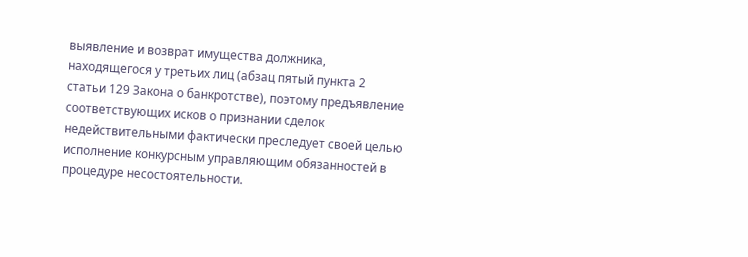выявление и возврат имущества должника, находящегося у третьих лиц (абзац пятый пункта 2 статьи 129 Закона о банкротстве), поэтому предъявление соответствующих исков о признании сделок недействительными фактически преследует своей целью исполнение конкурсным управляющим обязанностей в процедуре несостоятельности.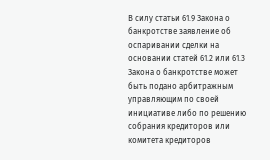В силу статьи 61.9 Закона о банкротстве заявление об оспаривании сделки на основании статей 61.2 или 61.3 Закона о банкротстве может быть подано арбитражным управляющим по своей инициативе либо по решению собрания кредиторов или комитета кредиторов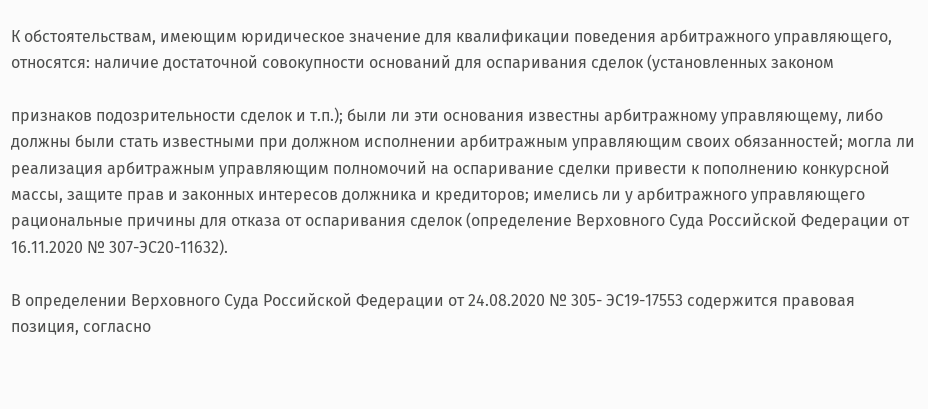К обстоятельствам, имеющим юридическое значение для квалификации поведения арбитражного управляющего, относятся: наличие достаточной совокупности оснований для оспаривания сделок (установленных законом

признаков подозрительности сделок и т.п.); были ли эти основания известны арбитражному управляющему, либо должны были стать известными при должном исполнении арбитражным управляющим своих обязанностей; могла ли реализация арбитражным управляющим полномочий на оспаривание сделки привести к пополнению конкурсной массы, защите прав и законных интересов должника и кредиторов; имелись ли у арбитражного управляющего рациональные причины для отказа от оспаривания сделок (определение Верховного Суда Российской Федерации от 16.11.2020 № 307-ЭС20-11632).

В определении Верховного Суда Российской Федерации от 24.08.2020 № 305- ЭС19-17553 содержится правовая позиция, согласно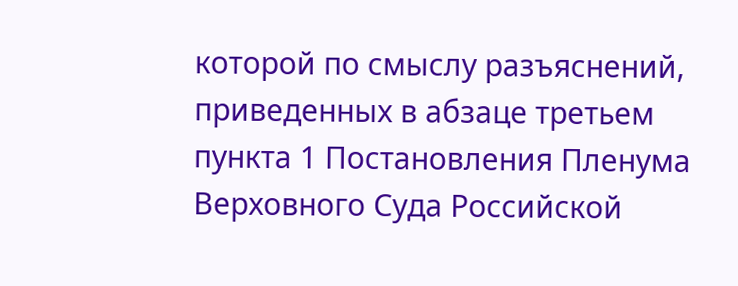которой по смыслу разъяснений, приведенных в абзаце третьем пункта 1 Постановления Пленума Верховного Суда Российской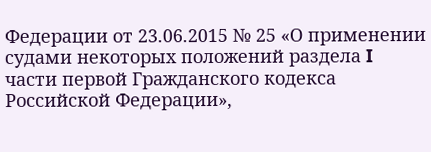Федерации от 23.06.2015 № 25 «О применении судами некоторых положений раздела I части первой Гражданского кодекса Российской Федерации»,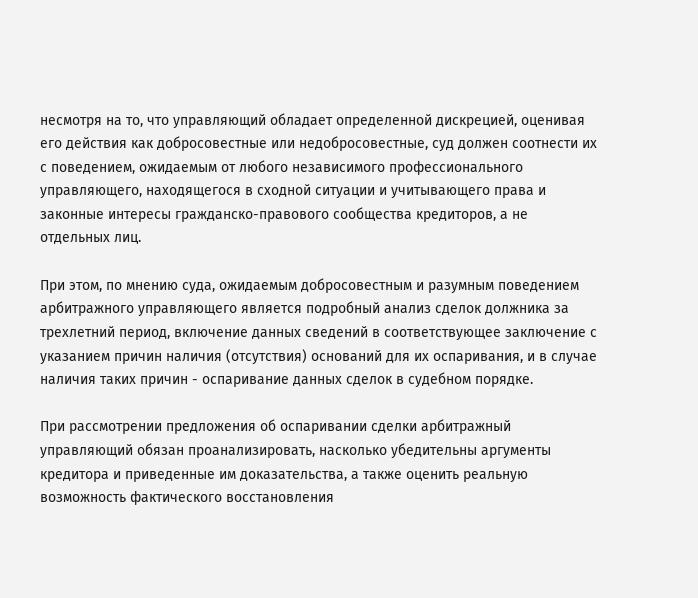несмотря на то, что управляющий обладает определенной дискрецией, оценивая его действия как добросовестные или недобросовестные, суд должен соотнести их с поведением, ожидаемым от любого независимого профессионального управляющего, находящегося в сходной ситуации и учитывающего права и законные интересы гражданско-правового сообщества кредиторов, а не отдельных лиц.

При этом, по мнению суда, ожидаемым добросовестным и разумным поведением арбитражного управляющего является подробный анализ сделок должника за трехлетний период, включение данных сведений в соответствующее заключение с указанием причин наличия (отсутствия) оснований для их оспаривания, и в случае наличия таких причин - оспаривание данных сделок в судебном порядке.

При рассмотрении предложения об оспаривании сделки арбитражный управляющий обязан проанализировать, насколько убедительны аргументы кредитора и приведенные им доказательства, а также оценить реальную возможность фактического восстановления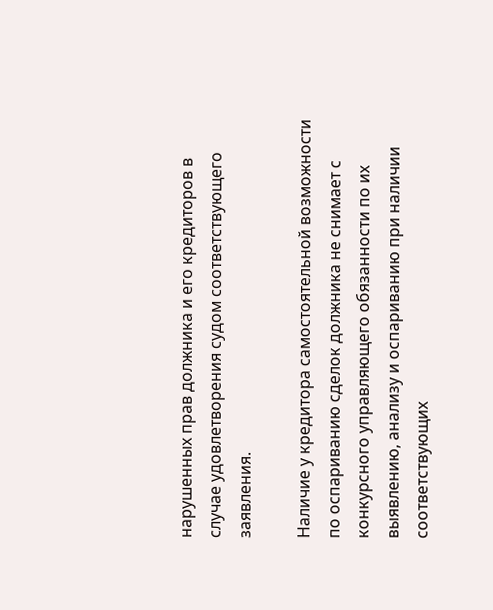нарушенных прав должника и его кредиторов в случае удовлетворения судом соответствующего заявления.

Наличие у кредитора самостоятельной возможности по оспариванию сделок должника не снимает с конкурсного управляющего обязанности по их выявлению, анализу и оспариванию при наличии соответствующих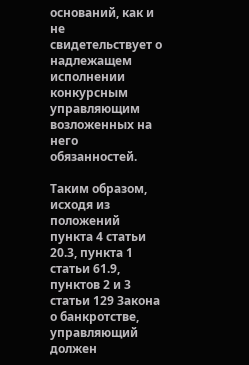оснований, как и не свидетельствует о надлежащем исполнении конкурсным управляющим возложенных на него обязанностей.

Таким образом, исходя из положений пункта 4 статьи 20.3, пункта 1 статьи 61.9, пунктов 2 и 3 статьи 129 Закона о банкротстве, управляющий должен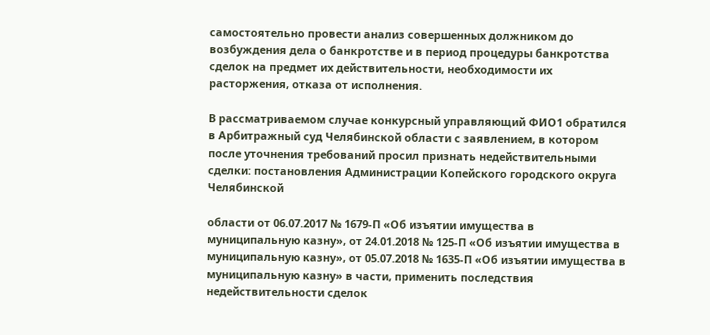самостоятельно провести анализ совершенных должником до возбуждения дела о банкротстве и в период процедуры банкротства сделок на предмет их действительности, необходимости их расторжения, отказа от исполнения.

В рассматриваемом случае конкурсный управляющий ФИО1 обратился в Арбитражный суд Челябинской области с заявлением, в котором после уточнения требований просил признать недействительными сделки: постановления Администрации Копейского городского округа Челябинской

области от 06.07.2017 № 1679-П «Об изъятии имущества в муниципальную казну», от 24.01.2018 № 125-П «Об изъятии имущества в муниципальную казну», от 05.07.2018 № 1635-П «Об изъятии имущества в муниципальную казну» в части, применить последствия недействительности сделок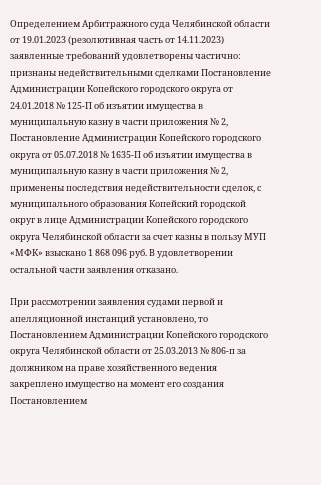Определением Арбитражного суда Челябинской области от 19.01.2023 (резолютивная часть от 14.11.2023) заявленные требований удовлетворены частично: признаны недействительными сделками Постановление Администрации Копейского городского округа от 24.01.2018 № 125-П об изъятии имущества в муниципальную казну в части приложения № 2, Постановление Администрации Копейского городского округа от 05.07.2018 № 1635-П об изъятии имущества в муниципальную казну в части приложения № 2, применены последствия недействительности сделок, с муниципального образования Копейский городской округ в лице Администрации Копейского городского округа Челябинской области за счет казны в пользу МУП «МФК» взыскано 1 868 096 руб. В удовлетворении остальной части заявления отказано.

При рассмотрении заявления судами первой и апелляционной инстанций установлено, то Постановлением Администрации Копейского городского округа Челябинской области от 25.03.2013 № 806-п за должником на праве хозяйственного ведения закреплено имущество на момент его создания Постановлением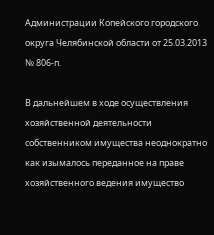Администрации Копейского городского округа Челябинской области от 25.03.2013 № 806-п.

В дальнейшем в ходе осуществления хозяйственной деятельности собственником имущества неоднократно как изымалось переданное на праве хозяйственного ведения имущество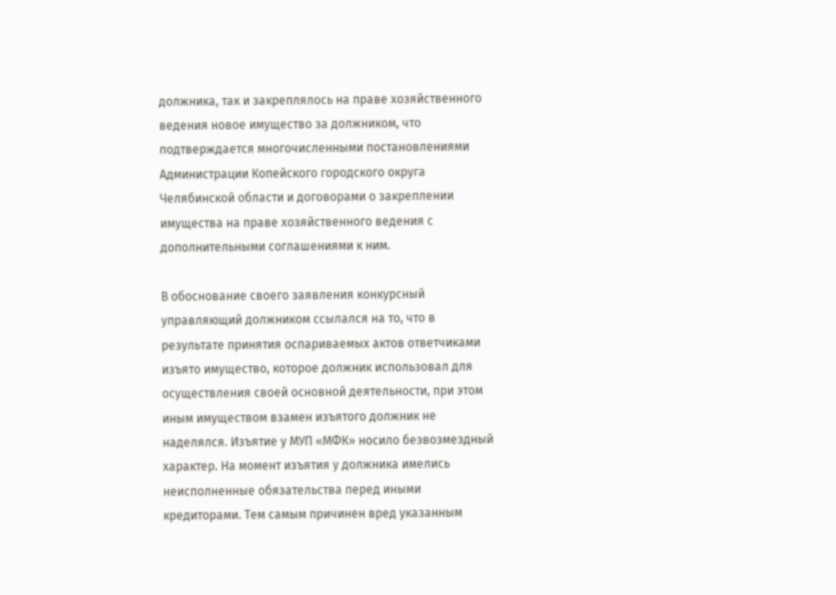должника, так и закреплялось на праве хозяйственного ведения новое имущество за должником, что подтверждается многочисленными постановлениями Администрации Копейского городского округа Челябинской области и договорами о закреплении имущества на праве хозяйственного ведения с дополнительными соглашениями к ним.

В обоснование своего заявления конкурсный управляющий должником ссылался на то, что в результате принятия оспариваемых актов ответчиками изъято имущество, которое должник использовал для осуществления своей основной деятельности, при этом иным имуществом взамен изъятого должник не наделялся. Изъятие у МУП «МФК» носило безвозмездный характер. На момент изъятия у должника имелись неисполненные обязательства перед иными кредиторами. Тем самым причинен вред указанным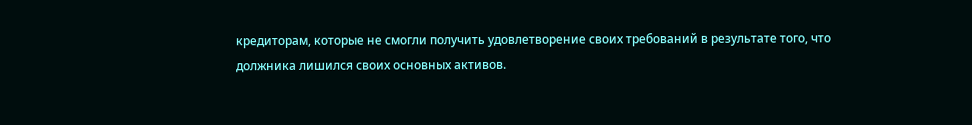кредиторам, которые не смогли получить удовлетворение своих требований в результате того, что должника лишился своих основных активов.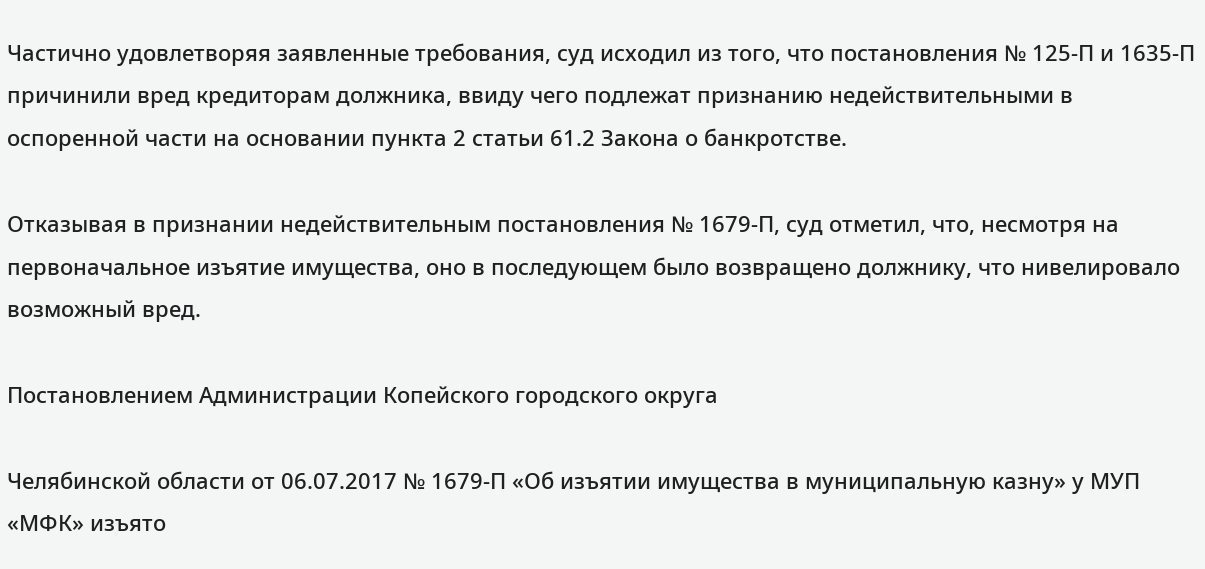Частично удовлетворяя заявленные требования, суд исходил из того, что постановления № 125-П и 1635-П причинили вред кредиторам должника, ввиду чего подлежат признанию недействительными в оспоренной части на основании пункта 2 статьи 61.2 Закона о банкротстве.

Отказывая в признании недействительным постановления № 1679-П, суд отметил, что, несмотря на первоначальное изъятие имущества, оно в последующем было возвращено должнику, что нивелировало возможный вред.

Постановлением Администрации Копейского городского округа

Челябинской области от 06.07.2017 № 1679-П «Об изъятии имущества в муниципальную казну» у МУП «МФК» изъято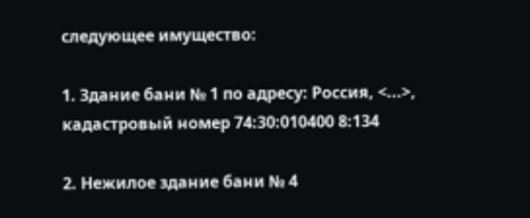следующее имущество:

1. Здание бани № 1 по адресу: Россия, <...>, кадастровый номер 74:30:010400 8:134

2. Нежилое здание бани № 4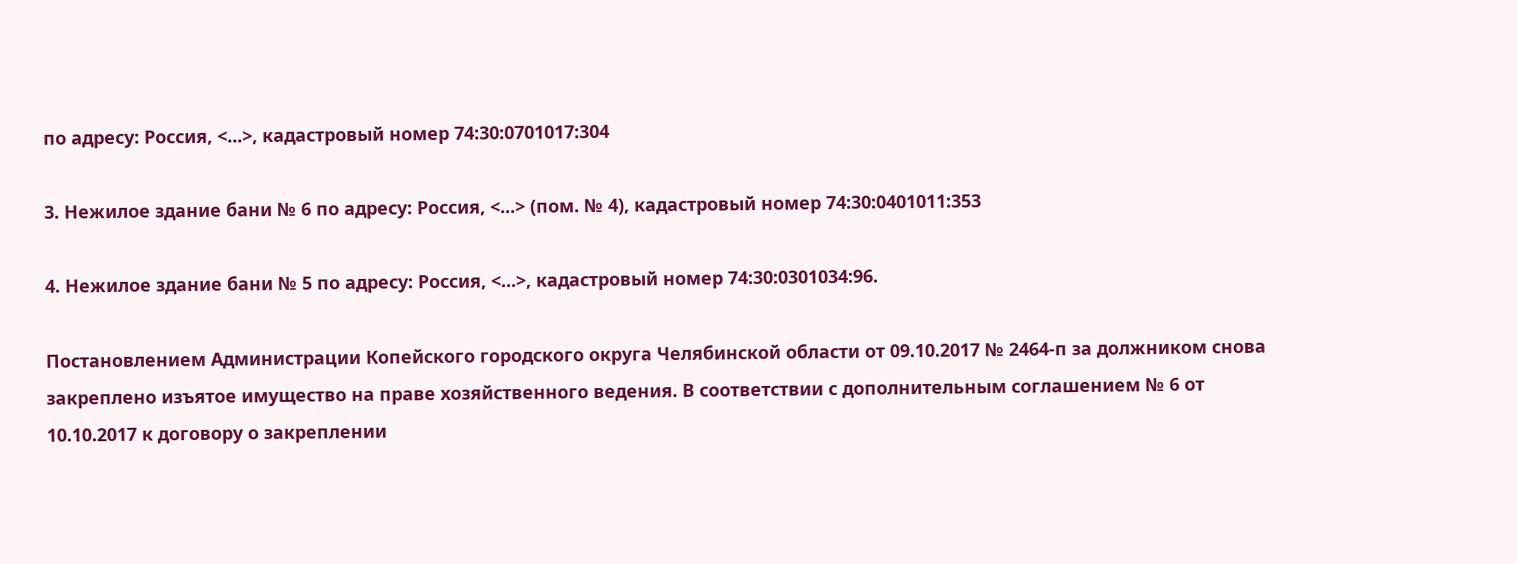по адресу: Россия, <...>, кадастровый номер 74:30:0701017:304

3. Нежилое здание бани № 6 по адресу: Россия, <...> (пом. № 4), кадастровый номер 74:30:0401011:353

4. Нежилое здание бани № 5 по адресу: Россия, <...>, кадастровый номер 74:30:0301034:96.

Постановлением Администрации Копейского городского округа Челябинской области от 09.10.2017 № 2464-п за должником снова закреплено изъятое имущество на праве хозяйственного ведения. В соответствии с дополнительным соглашением № 6 от 10.10.2017 к договору о закреплении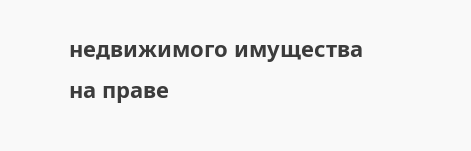недвижимого имущества на праве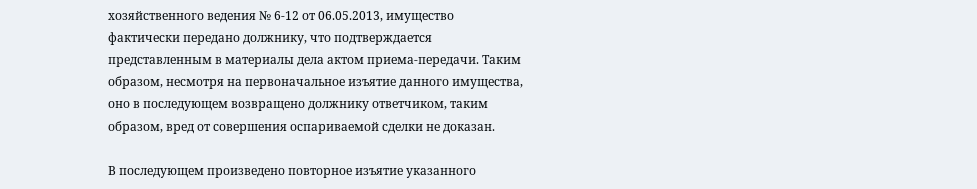хозяйственного ведения № 6-12 от 06.05.2013, имущество фактически передано должнику, что подтверждается представленным в материалы дела актом приема-передачи. Таким образом, несмотря на первоначальное изъятие данного имущества, оно в последующем возвращено должнику ответчиком, таким образом, вред от совершения оспариваемой сделки не доказан.

В последующем произведено повторное изъятие указанного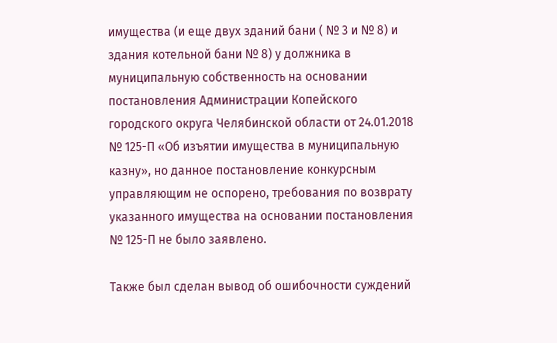имущества (и еще двух зданий бани ( № 3 и № 8) и здания котельной бани № 8) у должника в муниципальную собственность на основании постановления Администрации Копейского городского округа Челябинской области от 24.01.2018 № 125-П «Об изъятии имущества в муниципальную казну», но данное постановление конкурсным управляющим не оспорено, требования по возврату указанного имущества на основании постановления № 125-П не было заявлено.

Также был сделан вывод об ошибочности суждений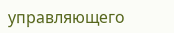управляющего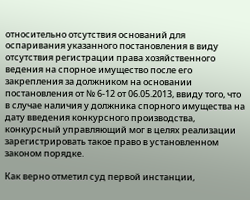относительно отсутствия оснований для оспаривания указанного постановления в виду отсутствия регистрации права хозяйственного ведения на спорное имущество после его закрепления за должником на основании постановления от № 6-12 от 06.05.2013, ввиду того, что в случае наличия у должника спорного имущества на дату введения конкурсного производства, конкурсный управляющий мог в целях реализации зарегистрировать такое право в установленном законом порядке.

Как верно отметил суд первой инстанции,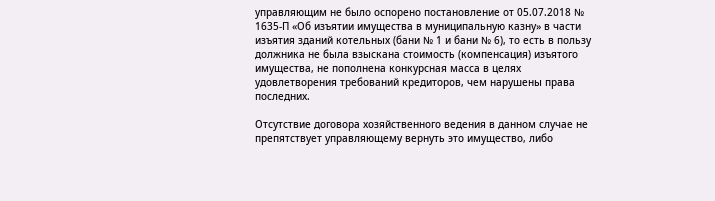управляющим не было оспорено постановление от 05.07.2018 № 1635-П «Об изъятии имущества в муниципальную казну» в части изъятия зданий котельных (бани № 1 и бани № 6), то есть в пользу должника не была взыскана стоимость (компенсация) изъятого имущества, не пополнена конкурсная масса в целях удовлетворения требований кредиторов, чем нарушены права последних.

Отсутствие договора хозяйственного ведения в данном случае не препятствует управляющему вернуть это имущество, либо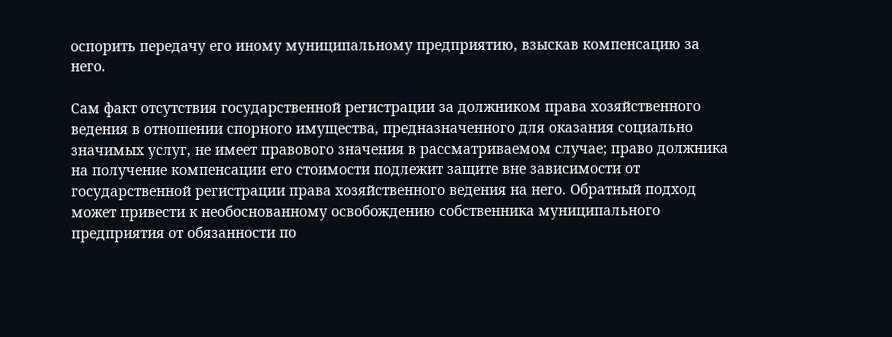оспорить передачу его иному муниципальному предприятию, взыскав компенсацию за него.

Сам факт отсутствия государственной регистрации за должником права хозяйственного ведения в отношении спорного имущества, предназначенного для оказания социально значимых услуг, не имеет правового значения в рассматриваемом случае; право должника на получение компенсации его стоимости подлежит защите вне зависимости от государственной регистрации права хозяйственного ведения на него. Обратный подход может привести к необоснованному освобождению собственника муниципального предприятия от обязанности по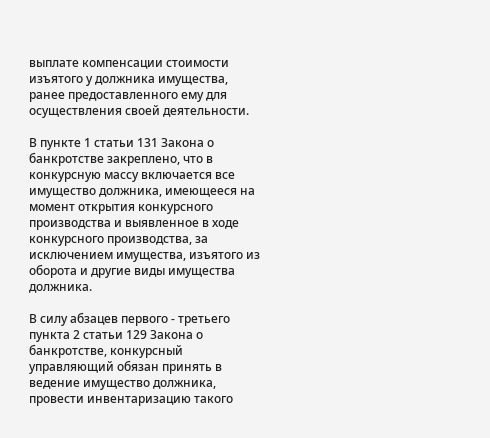выплате компенсации стоимости изъятого у должника имущества, ранее предоставленного ему для осуществления своей деятельности.

В пункте 1 статьи 131 Закона о банкротстве закреплено, что в конкурсную массу включается все имущество должника, имеющееся на момент открытия конкурсного производства и выявленное в ходе конкурсного производства, за исключением имущества, изъятого из оборота и другие виды имущества должника.

В силу абзацев первого - третьего пункта 2 статьи 129 Закона о банкротстве, конкурсный управляющий обязан принять в ведение имущество должника, провести инвентаризацию такого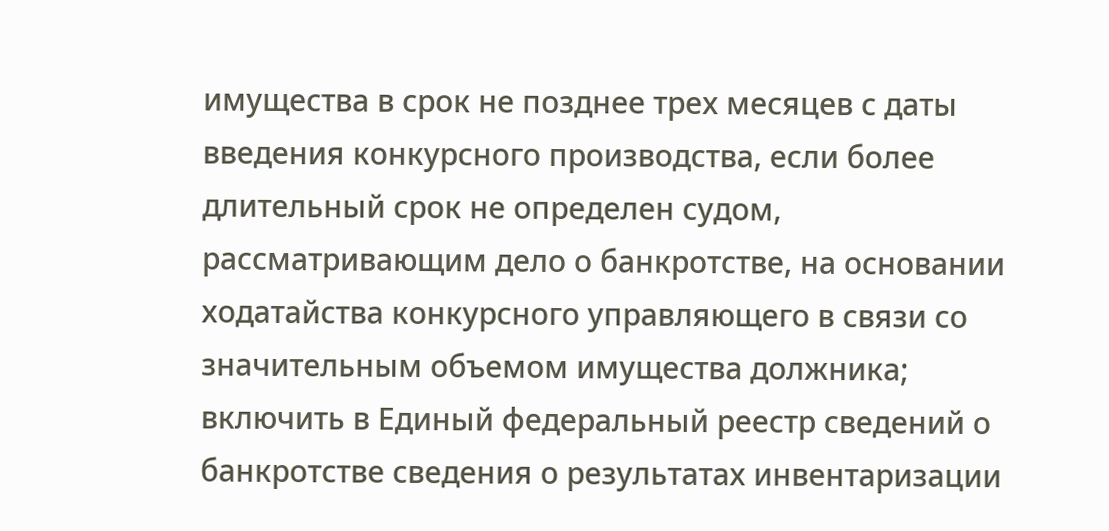имущества в срок не позднее трех месяцев с даты введения конкурсного производства, если более длительный срок не определен судом, рассматривающим дело о банкротстве, на основании ходатайства конкурсного управляющего в связи со значительным объемом имущества должника; включить в Единый федеральный реестр сведений о банкротстве сведения о результатах инвентаризации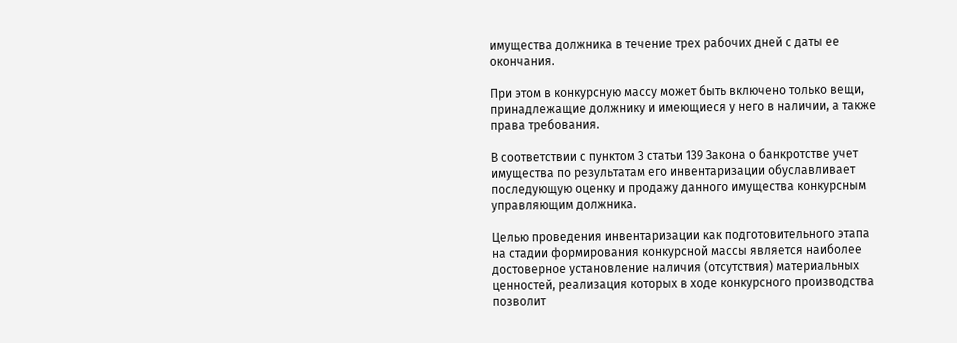имущества должника в течение трех рабочих дней с даты ее окончания.

При этом в конкурсную массу может быть включено только вещи, принадлежащие должнику и имеющиеся у него в наличии, а также права требования.

В соответствии с пунктом 3 статьи 139 Закона о банкротстве учет имущества по результатам его инвентаризации обуславливает последующую оценку и продажу данного имущества конкурсным управляющим должника.

Целью проведения инвентаризации как подготовительного этапа на стадии формирования конкурсной массы является наиболее достоверное установление наличия (отсутствия) материальных ценностей, реализация которых в ходе конкурсного производства позволит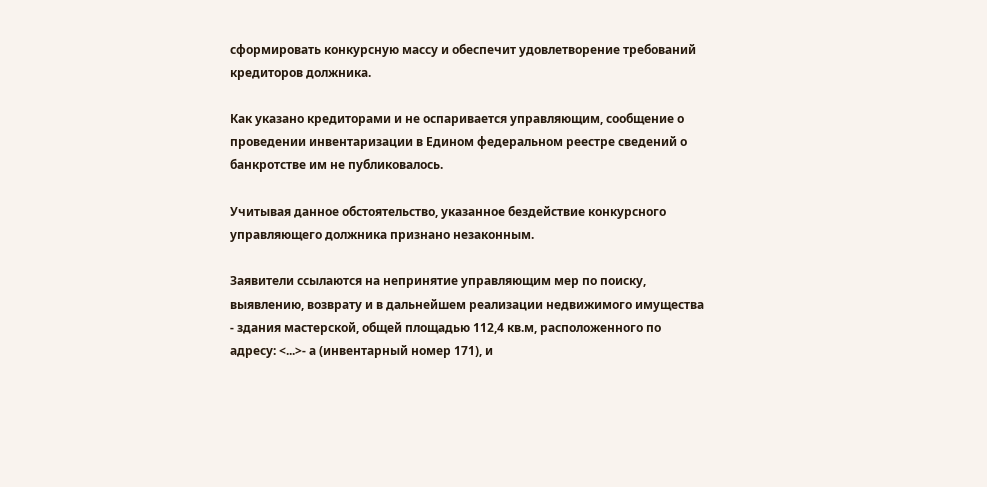сформировать конкурсную массу и обеспечит удовлетворение требований кредиторов должника.

Как указано кредиторами и не оспаривается управляющим, сообщение о проведении инвентаризации в Едином федеральном реестре сведений о банкротстве им не публиковалось.

Учитывая данное обстоятельство, указанное бездействие конкурсного управляющего должника признано незаконным.

Заявители ссылаются на непринятие управляющим мер по поиску, выявлению, возврату и в дальнейшем реализации недвижимого имущества - здания мастерской, общей площадью 112,4 кв.м, расположенного по адресу: <...>- а (инвентарный номер 171), и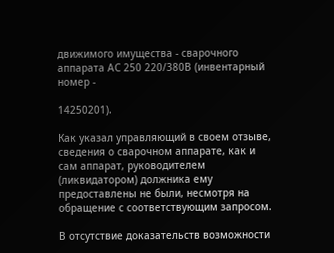движимого имущества - сварочного аппарата АС 250 220/380В (инвентарный номер -

14250201).

Как указал управляющий в своем отзыве, сведения о сварочном аппарате, как и сам аппарат, руководителем (ликвидатором) должника ему предоставлены не были, несмотря на обращение с соответствующим запросом.

В отсутствие доказательств возможности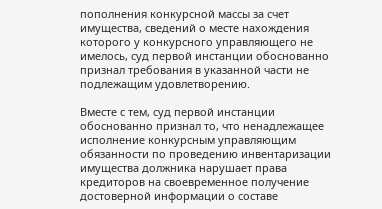пополнения конкурсной массы за счет имущества, сведений о месте нахождения которого у конкурсного управляющего не имелось, суд первой инстанции обоснованно признал требования в указанной части не подлежащим удовлетворению.

Вместе с тем, суд первой инстанции обоснованно признал то, что ненадлежащее исполнение конкурсным управляющим обязанности по проведению инвентаризации имущества должника нарушает права кредиторов на своевременное получение достоверной информации о составе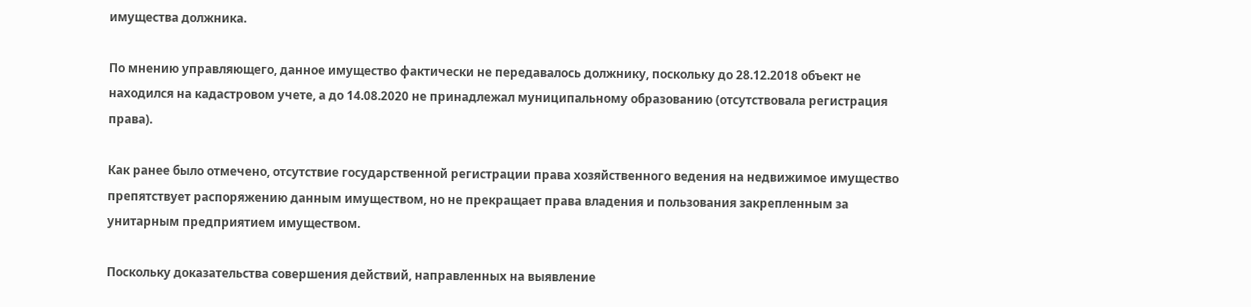имущества должника.

По мнению управляющего, данное имущество фактически не передавалось должнику, поскольку до 28.12.2018 объект не находился на кадастровом учете, а до 14.08.2020 не принадлежал муниципальному образованию (отсутствовала регистрация права).

Как ранее было отмечено, отсутствие государственной регистрации права хозяйственного ведения на недвижимое имущество препятствует распоряжению данным имуществом, но не прекращает права владения и пользования закрепленным за унитарным предприятием имуществом.

Поскольку доказательства совершения действий, направленных на выявление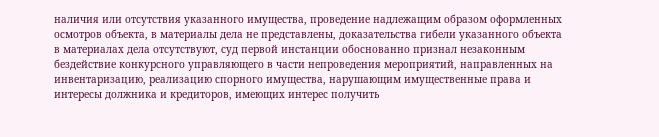наличия или отсутствия указанного имущества, проведение надлежащим образом оформленных осмотров объекта, в материалы дела не представлены, доказательства гибели указанного объекта в материалах дела отсутствуют, суд первой инстанции обоснованно признал незаконным бездействие конкурсного управляющего в части непроведения мероприятий, направленных на инвентаризацию, реализацию спорного имущества, нарушающим имущественные права и интересы должника и кредиторов, имеющих интерес получить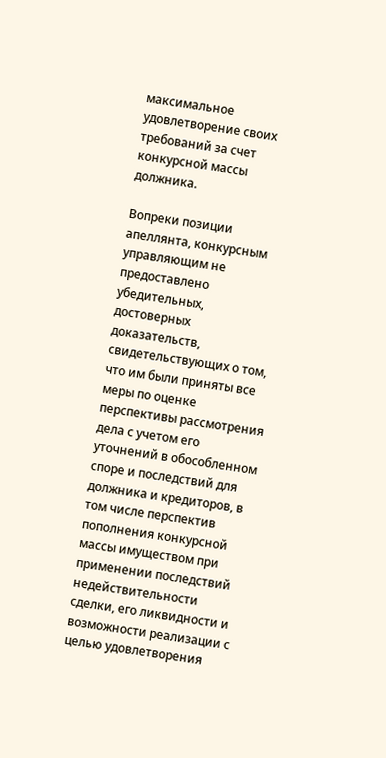максимальное удовлетворение своих требований за счет конкурсной массы должника.

Вопреки позиции апеллянта, конкурсным управляющим не предоставлено убедительных, достоверных доказательств, свидетельствующих о том, что им были приняты все меры по оценке перспективы рассмотрения дела с учетом его уточнений в обособленном споре и последствий для должника и кредиторов, в том числе перспектив пополнения конкурсной массы имуществом при применении последствий недействительности сделки, его ликвидности и возможности реализации с целью удовлетворения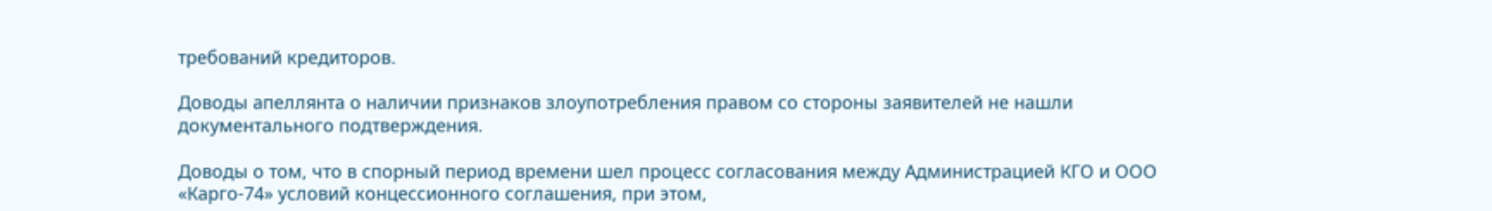требований кредиторов.

Доводы апеллянта о наличии признаков злоупотребления правом со стороны заявителей не нашли документального подтверждения.

Доводы о том, что в спорный период времени шел процесс согласования между Администрацией КГО и ООО «Карго-74» условий концессионного соглашения, при этом,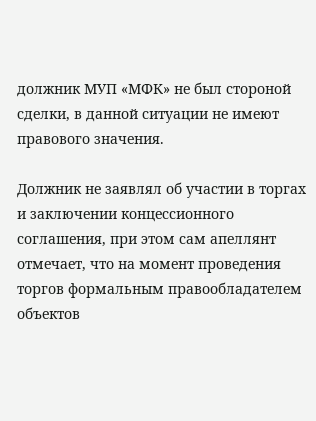должник МУП «МФК» не был стороной сделки, в данной ситуации не имеют правового значения.

Должник не заявлял об участии в торгах и заключении концессионного соглашения, при этом сам апеллянт отмечает, что на момент проведения торгов формальным правообладателем объектов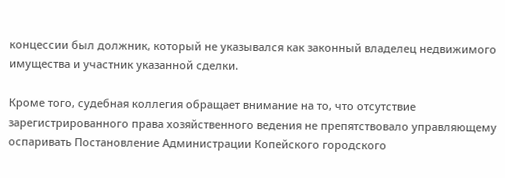концессии был должник, который не указывался как законный владелец недвижимого имущества и участник указанной сделки.

Кроме того, судебная коллегия обращает внимание на то, что отсутствие зарегистрированного права хозяйственного ведения не препятствовало управляющему оспаривать Постановление Администрации Копейского городского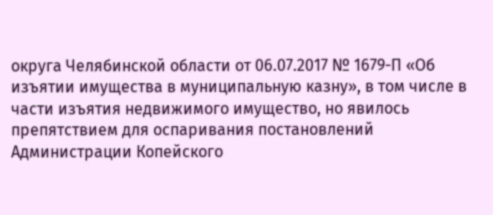округа Челябинской области от 06.07.2017 № 1679-П «Об изъятии имущества в муниципальную казну», в том числе в части изъятия недвижимого имущество, но явилось препятствием для оспаривания постановлений Администрации Копейского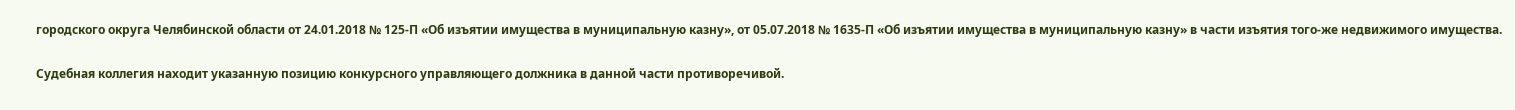городского округа Челябинской области от 24.01.2018 № 125-П «Об изъятии имущества в муниципальную казну», от 05.07.2018 № 1635-П «Об изъятии имущества в муниципальную казну» в части изъятия того-же недвижимого имущества.

Судебная коллегия находит указанную позицию конкурсного управляющего должника в данной части противоречивой.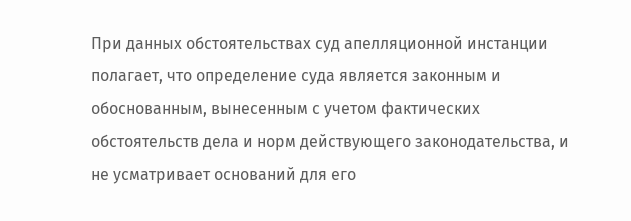При данных обстоятельствах суд апелляционной инстанции полагает, что определение суда является законным и обоснованным, вынесенным с учетом фактических обстоятельств дела и норм действующего законодательства, и не усматривает оснований для его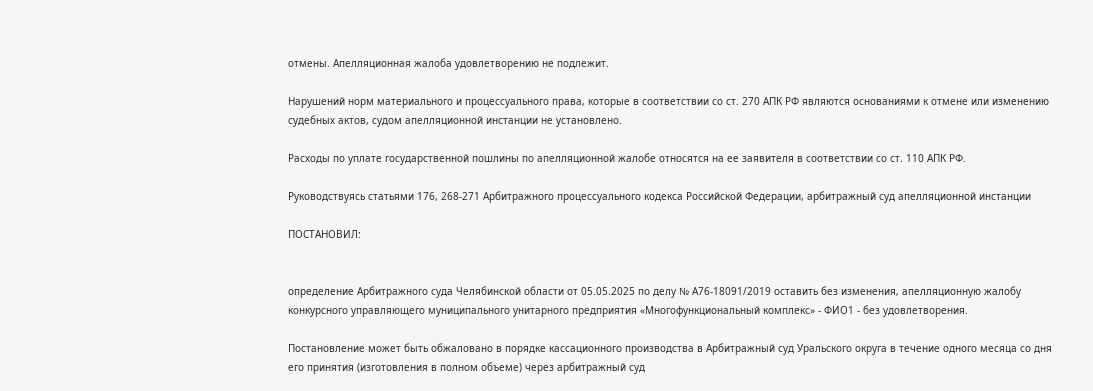отмены. Апелляционная жалоба удовлетворению не подлежит.

Нарушений норм материального и процессуального права, которые в соответствии со ст. 270 АПК РФ являются основаниями к отмене или изменению судебных актов, судом апелляционной инстанции не установлено.

Расходы по уплате государственной пошлины по апелляционной жалобе относятся на ее заявителя в соответствии со ст. 110 АПК РФ.

Руководствуясь статьями 176, 268-271 Арбитражного процессуального кодекса Российской Федерации, арбитражный суд апелляционной инстанции

ПОСТАНОВИЛ:


определение Арбитражного суда Челябинской области от 05.05.2025 по делу № А76-18091/2019 оставить без изменения, апелляционную жалобу конкурсного управляющего муниципального унитарного предприятия «Многофункциональный комплекс» - ФИО1 - без удовлетворения.

Постановление может быть обжаловано в порядке кассационного производства в Арбитражный суд Уральского округа в течение одного месяца со дня его принятия (изготовления в полном объеме) через арбитражный суд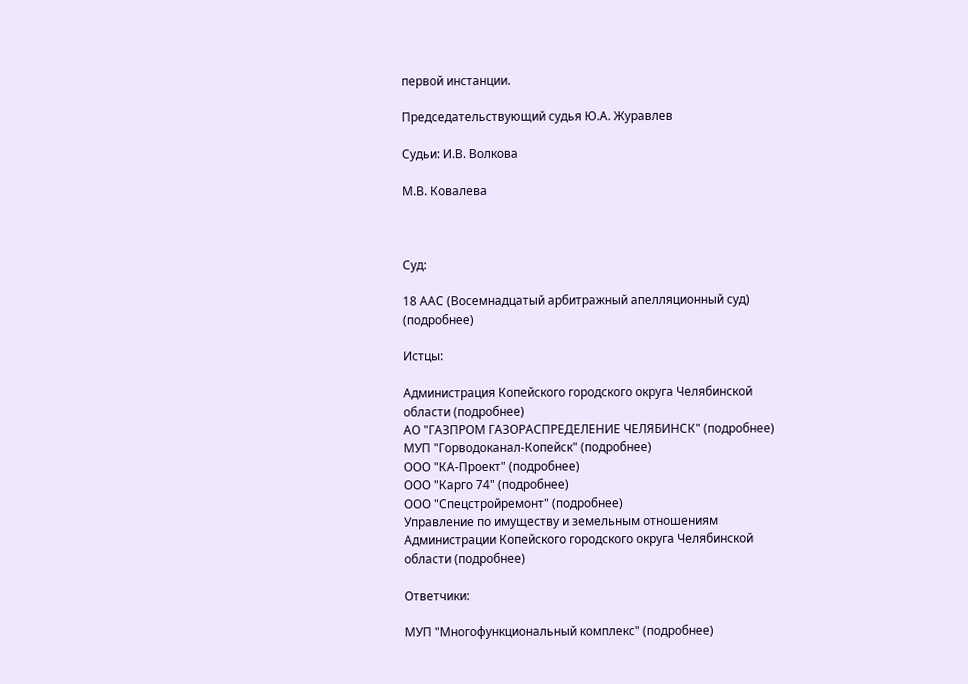первой инстанции.

Председательствующий судья Ю.А. Журавлев

Судьи: И.В. Волкова

М.В. Ковалева



Суд:

18 ААС (Восемнадцатый арбитражный апелляционный суд) (подробнее)

Истцы:

Администрация Копейского городского округа Челябинской области (подробнее)
АО "ГАЗПРОМ ГАЗОРАСПРЕДЕЛЕНИЕ ЧЕЛЯБИНСК" (подробнее)
МУП "Горводоканал-Копейск" (подробнее)
ООО "КА-Проект" (подробнее)
ООО "Карго 74" (подробнее)
ООО "Спецстройремонт" (подробнее)
Управление по имуществу и земельным отношениям Администрации Копейского городского округа Челябинской области (подробнее)

Ответчики:

МУП "Многофункциональный комплекс" (подробнее)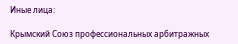Иные лица:

Крымский Союз профессиональных арбитражных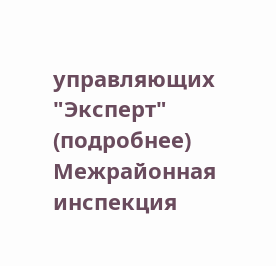управляющих "Эксперт" (подробнее)
Межрайонная инспекция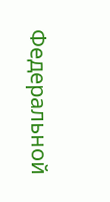Федеральной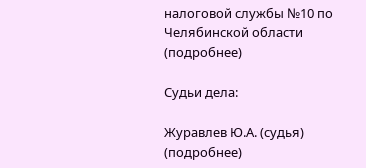налоговой службы №10 по Челябинской области (подробнее)

Судьи дела:

Журавлев Ю.А. (судья) (подробнее)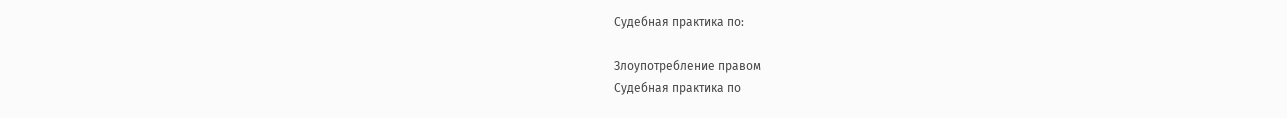Судебная практика по:

Злоупотребление правом
Судебная практика по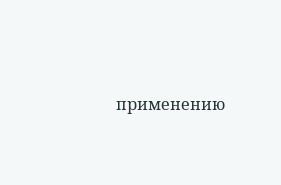применению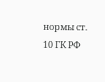нормы ст. 10 ГК РФ